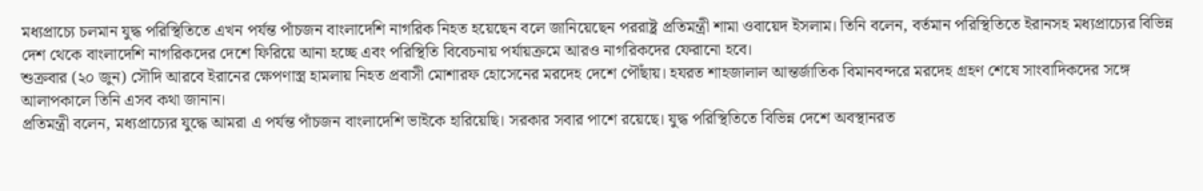মধ্যপ্রাচ্যে চলমান যুদ্ধ পরিস্থিতিতে এখন পর্যন্ত পাঁচজন বাংলাদেশি নাগরিক নিহত হয়েছেন বলে জানিয়েছেন পররাষ্ট্র প্রতিমন্ত্রী শামা ওবায়েদ ইসলাম। তিনি বলেন, বর্তমান পরিস্থিতিতে ইরানসহ মধ্যপ্রাচ্যের বিভিন্ন দেশ থেকে বাংলাদেশি নাগরিকদের দেশে ফিরিয়ে আনা হচ্ছে এবং পরিস্থিতি বিবেচনায় পর্যায়ক্রমে আরও নাগরিকদের ফেরানো হবে।
শুক্রবার (২০ জুন) সৌদি আরবে ইরানের ক্ষেপণাস্ত্র হামলায় নিহত প্রবাসী মোশারফ হোসেনের মরদেহ দেশে পৌঁছায়। হযরত শাহজালাল আন্তর্জাতিক বিমানবন্দরে মরদেহ গ্রহণ শেষে সাংবাদিকদের সঙ্গে আলাপকালে তিনি এসব কথা জানান।
প্রতিমন্ত্রী বলেন, মধ্যপ্রাচ্যের যুদ্ধে আমরা এ পর্যন্ত পাঁচজন বাংলাদেশি ভাইকে হারিয়েছি। সরকার সবার পাশে রয়েছে। যুদ্ধ পরিস্থিতিতে বিভিন্ন দেশে অবস্থানরত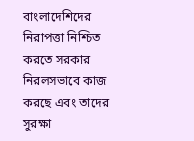বাংলাদেশিদের নিরাপত্তা নিশ্চিত করতে সরকার নিরলসভাবে কাজ করছে এবং তাদের সুরক্ষা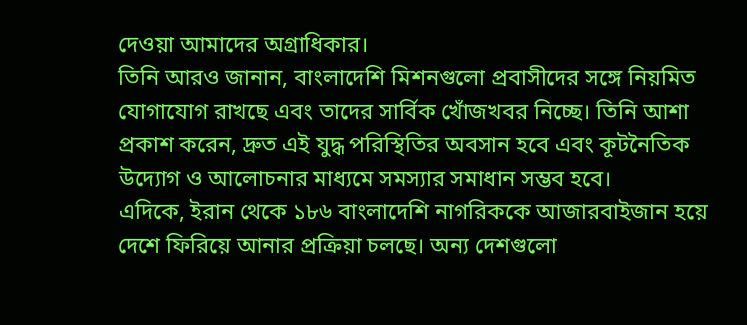দেওয়া আমাদের অগ্রাধিকার।
তিনি আরও জানান, বাংলাদেশি মিশনগুলো প্রবাসীদের সঙ্গে নিয়মিত যোগাযোগ রাখছে এবং তাদের সার্বিক খোঁজখবর নিচ্ছে। তিনি আশা প্রকাশ করেন, দ্রুত এই যুদ্ধ পরিস্থিতির অবসান হবে এবং কূটনৈতিক উদ্যোগ ও আলোচনার মাধ্যমে সমস্যার সমাধান সম্ভব হবে।
এদিকে, ইরান থেকে ১৮৬ বাংলাদেশি নাগরিককে আজারবাইজান হয়ে দেশে ফিরিয়ে আনার প্রক্রিয়া চলছে। অন্য দেশগুলো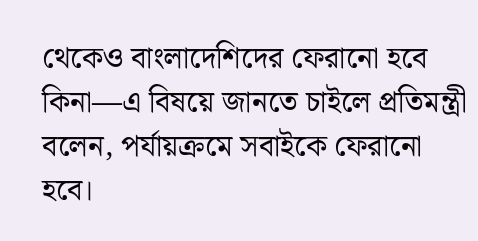থেকেও বাংলাদেশিদের ফেরানো হবে কিনা—এ বিষয়ে জানতে চাইলে প্রতিমন্ত্রী বলেন, পর্যায়ক্রমে সবাইকে ফেরানো হবে।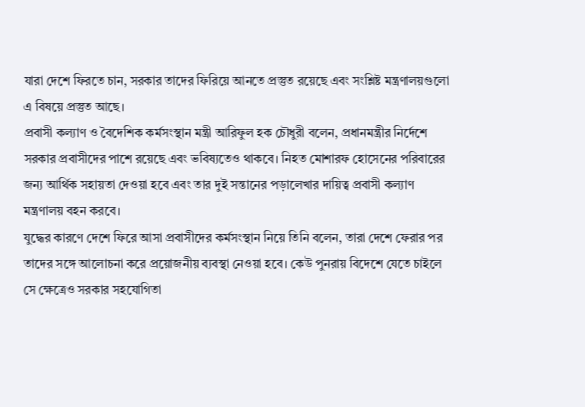যারা দেশে ফিরতে চান, সরকার তাদের ফিরিয়ে আনতে প্রস্তুত রয়েছে এবং সংশ্লিষ্ট মন্ত্রণালয়গুলো এ বিষয়ে প্রস্তুত আছে।
প্রবাসী কল্যাণ ও বৈদেশিক কর্মসংস্থান মন্ত্রী আরিফুল হক চৌধুরী বলেন, প্রধানমন্ত্রীর নির্দেশে সরকার প্রবাসীদের পাশে রয়েছে এবং ভবিষ্যতেও থাকবে। নিহত মোশারফ হোসেনের পরিবারের জন্য আর্থিক সহায়তা দেওয়া হবে এবং তার দুই সন্তানের পড়ালেখার দায়িত্ব প্রবাসী কল্যাণ মন্ত্রণালয় বহন করবে।
যুদ্ধের কারণে দেশে ফিরে আসা প্রবাসীদের কর্মসংস্থান নিয়ে তিনি বলেন, তারা দেশে ফেরার পর তাদের সঙ্গে আলোচনা করে প্রয়োজনীয় ব্যবস্থা নেওয়া হবে। কেউ পুনরায় বিদেশে যেতে চাইলে সে ক্ষেত্রেও সরকার সহযোগিতা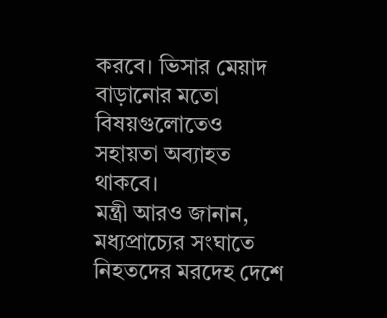করবে। ভিসার মেয়াদ বাড়ানোর মতো বিষয়গুলোতেও সহায়তা অব্যাহত থাকবে।
মন্ত্রী আরও জানান, মধ্যপ্রাচ্যের সংঘাতে নিহতদের মরদেহ দেশে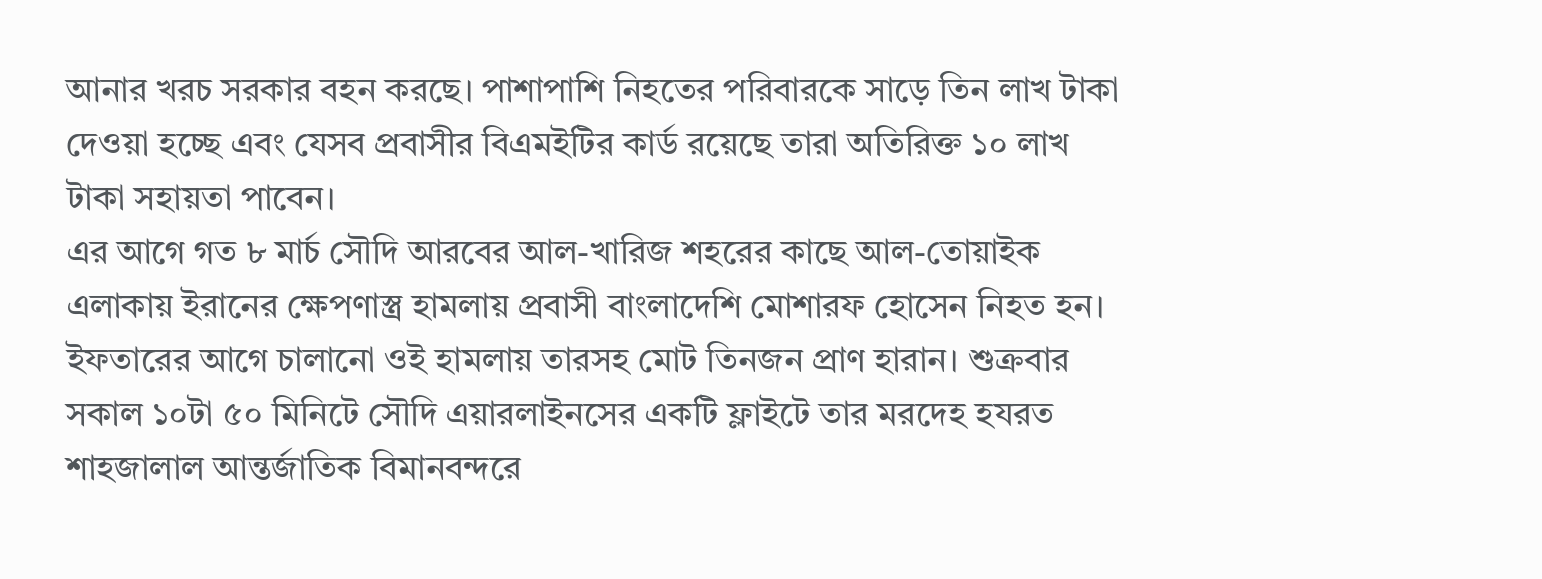আনার খরচ সরকার বহন করছে। পাশাপাশি নিহতের পরিবারকে সাড়ে তিন লাখ টাকা দেওয়া হচ্ছে এবং যেসব প্রবাসীর বিএমইটির কার্ড রয়েছে তারা অতিরিক্ত ১০ লাখ টাকা সহায়তা পাবেন।
এর আগে গত ৮ মার্চ সৌদি আরবের আল-খারিজ শহরের কাছে আল-তোয়াইক এলাকায় ইরানের ক্ষেপণাস্ত্র হামলায় প্রবাসী বাংলাদেশি মোশারফ হোসেন নিহত হন। ইফতারের আগে চালানো ওই হামলায় তারসহ মোট তিনজন প্রাণ হারান। শুক্রবার সকাল ১০টা ৫০ মিনিটে সৌদি এয়ারলাইনসের একটি ফ্লাইটে তার মরদেহ হযরত শাহজালাল আন্তর্জাতিক বিমানবন্দরে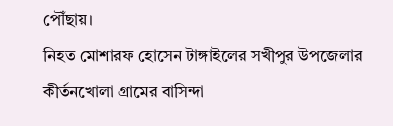পৌঁছায়।
নিহত মোশারফ হোসেন টাঙ্গাইলের সখীপুর উপজেলার কীর্তনখোলা গ্রামের বাসিন্দা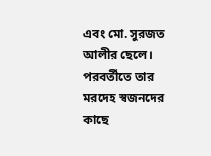এবং মো. সুরজত আলীর ছেলে। পরবর্তীতে তার মরদেহ স্বজনদের কাছে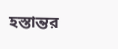হস্তান্তর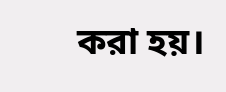করা হয়।